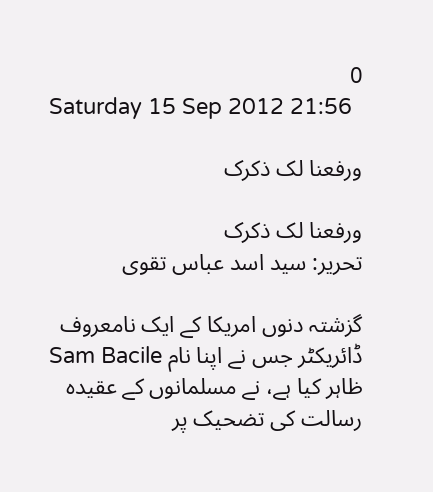0
Saturday 15 Sep 2012 21:56

ورفعنا لک ذکرک

ورفعنا لک ذکرک
تحریر: سید اسد عباس تقوی

گزشتہ دنوں امریکا کے ایک نامعروف ڈائریکٹر جس نے اپنا نام Sam Bacile ظاہر کیا ہے، نے مسلمانوں کے عقیدہ رسالت کی تضحیک پر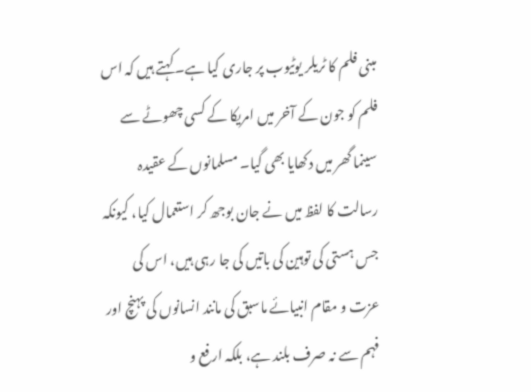مبنی فلم کا ٹریلر یوٹیوب پر جاری کیا ہے۔ کہتے ہیں کہ اس فلم کو جون کے آخر میں امریکا کے کسی چھوٹے سے سینما گھر میں دکھایا بھی گیا۔ مسلمانوں کے عقیدہ رسالت کا لفظ میں نے جان بوجھ کر استعمال کیا، کیونکہ جس ہستی کی توہین کی باتیں کی جا رہی ہیں، اس کی عزت و مقام انبیائے ماسبق کی مانند انسانوں کی پہنچ اور فہم سے نہ صرف بلند ہے، بلکہ ارفع و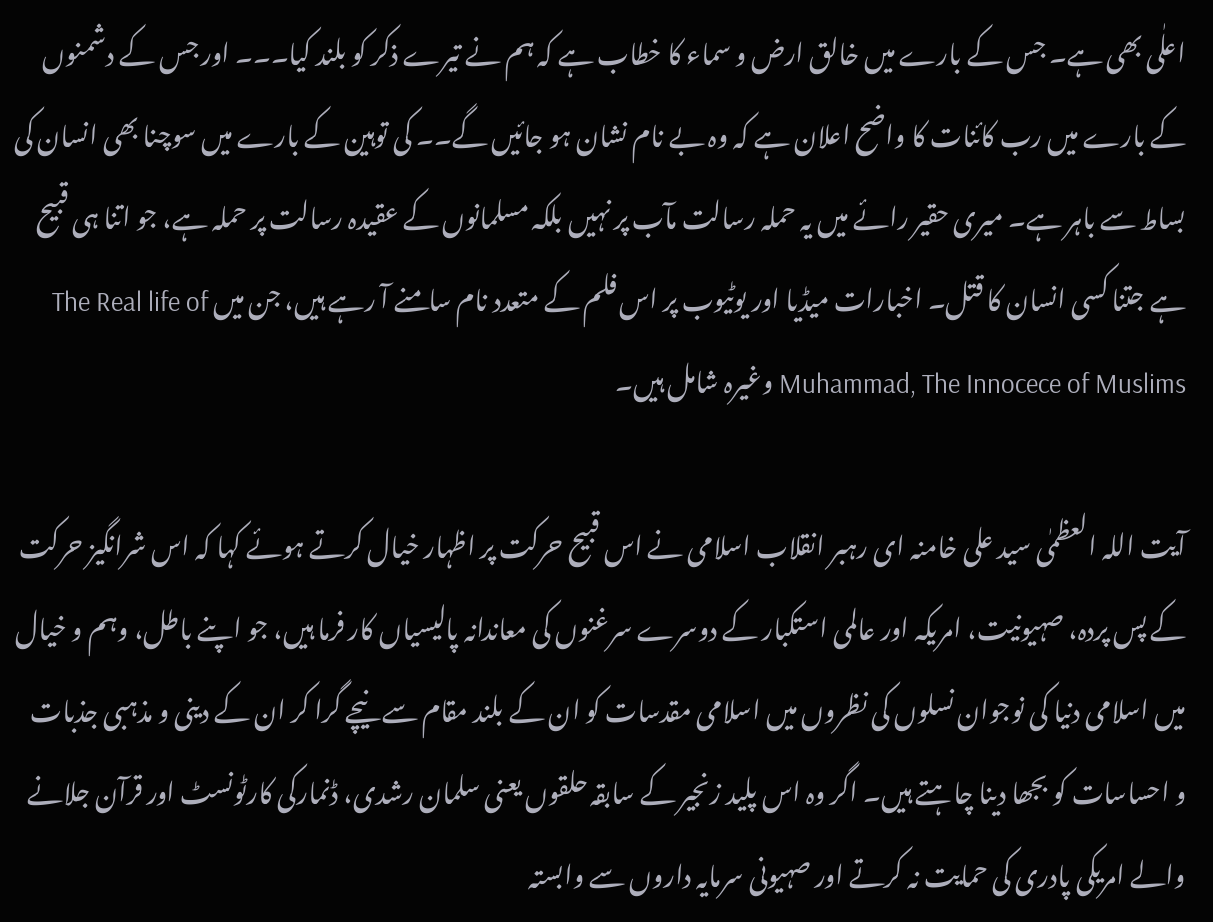اعلٰی بھی ہے۔ جس کے بارے میں خالق ارض و سماء کا خطاب ہے کہ ہم نے تیرے ذکر کو بلند کیا۔۔۔ اور جس کے دشمنوں کے بارے میں رب کائنات کا واضح اعلان ہے کہ وہ بے نام نشان ہو جائیں گے۔۔ کی توہین کے بارے میں سوچنا بھی انسان کی بساط سے باہر ہے۔ میری حقیر رائے میں یہ حملہ رسالت مآب پر نہیں بلکہ مسلمانوں کے عقیدہ رسالت پر حملہ ہے، جو اتنا ہی قبیح ہے جتنا کسی انسان کا قتل۔ اخبارات میڈیا اور یوٹیوب پر اس فلم کے متعدد نام سامنے آ رہے ہیں، جن میں The Real life of Muhammad, The Innocece of Muslims وغیرہ شامل ہیں۔

آیت اللہ العظمٰی سید علی خامنہ ای رہبر انقلاب اسلامی نے اس قبیح حرکت پر اظہار خیال کرتے ہوئے کہا کہ اس شرانگیز حرکت کے پس پردہ، صہیونیت، امریکہ اور عالمی استکبار کے دوسرے سرغنوں کی معاندانہ پالیسیاں کار فرما ہیں، جو اپنے باطل، وہم و خیال میں اسلامی دنیا کی نوجوان نسلوں کی نظروں میں اسلامی مقدسات کو ان کے بلند مقام سے نیچے گرا کر ان کے دینی و مذہبی جذبات و احساسات کو بجھا دینا چاہتے ہیں۔ اگر وہ اس پلید زنجیر کے سابقہ حلقوں یعنی سلمان رشدی، ڈنمارکی کارٹونسٹ اور قرآن جلانے والے امریکی پادری کی حمایت نہ کرتے اور صہیونی سرمایہ داروں سے وابستہ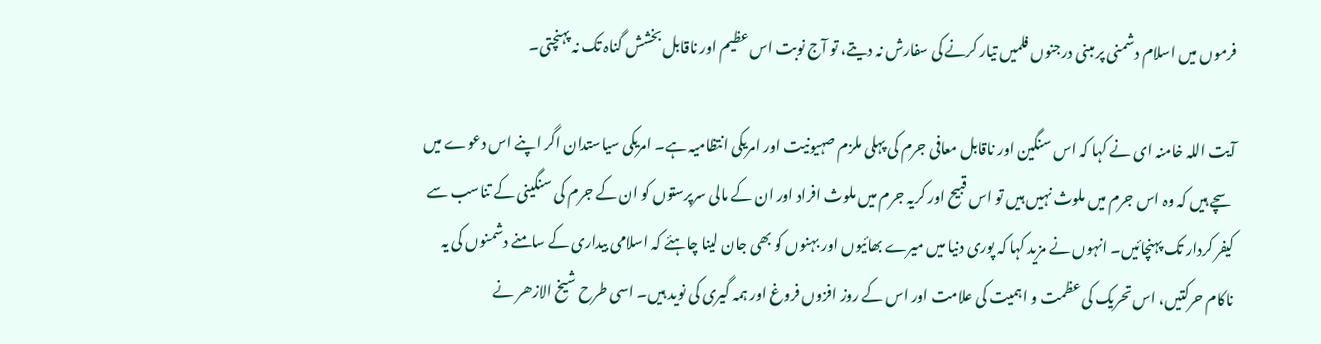فرموں میں اسلام دشمنی پر مبنی درجنوں فلمیں تیار کرنے کی سفارش نہ دیتے، تو آج نوبت اس عظیم اور ناقابل بخشش گناہ تک نہ پہنچتی۔

آیت اللہ خامنہ ای نے کہا کہ اس سنگین اور ناقابل معافی جرم کی پہلی ملزم صہیونیت اور امریکی انتظامیہ ہے۔ امریکی سیاستدان اگر اپنے اس دعوے میں سچے ہیں کہ وہ اس جرم میں ملوث نہیں ہیں تو اس قبیح اور کریہ جرم میں ملوث افراد اور ان کے مالی سرپرستوں کو ان کے جرم کی سنگینی کے تناسب سے کیفر کردار تک پہنچائیں۔ انہوں نے مزید کہا کہ پوری دنیا میں میرے بھائیوں اور بہنوں کو بھی جان لینا چاہئے کہ اسلامی بیداری کے سامنے دشمنوں کی یہ ناکام حرکتیں، اس تحریک کی عظمت و اہمیت کی علامت اور اس کے روز افزوں فروغ اور ہمہ گیری کی نوید ہیں۔ اسی طرح شیخ الازھر نے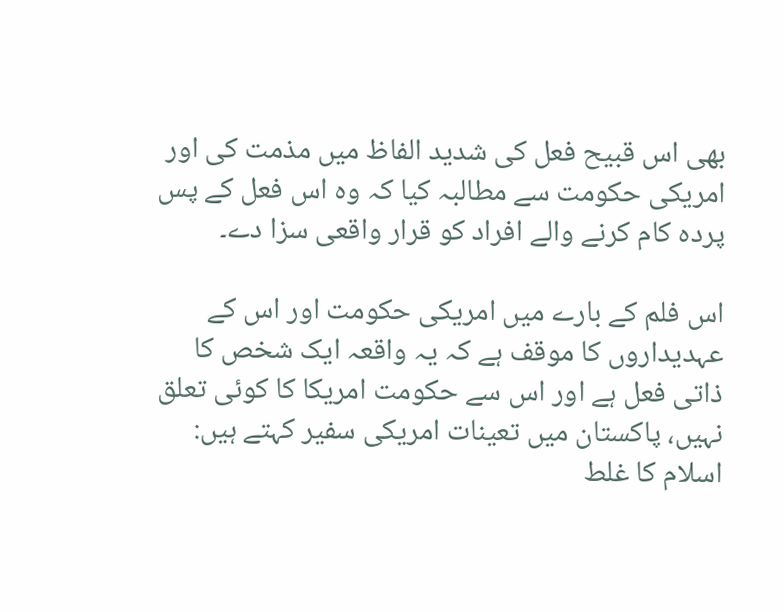بھی اس قبیح فعل کی شدید الفاظ میں مذمت کی اور امریکی حکومت سے مطالبہ کیا کہ وہ اس فعل کے پس پردہ کام کرنے والے افراد کو قرار واقعی سزا دے۔

اس فلم کے بارے میں امریکی حکومت اور اس کے عہدیداروں کا موقف ہے کہ یہ واقعہ ایک شخص کا ذاتی فعل ہے اور اس سے حکومت امریکا کا کوئی تعلق نہیں، پاکستان میں تعینات امریکی سفیر کہتے ہیں: اسلام کا غلط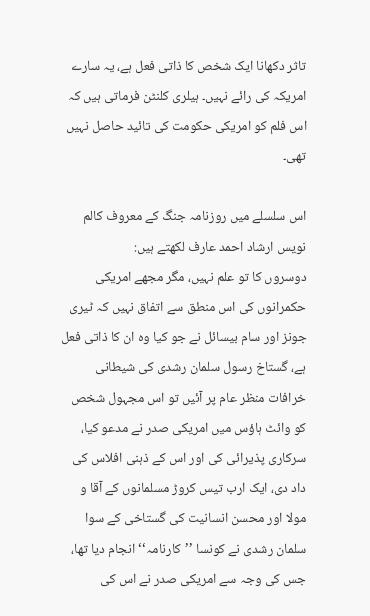تاثر دکھانا ایک شخص کا ذاتی فعل ہے، یہ سارے امریکہ کی رائے نہیں۔ ہیلری کلنٹن فرماتی ہیں کہ اس فلم کو امریکی حکومت کی تائید حاصل نہیں تھی۔

اس سلسلے میں روزنامہ جنگ کے معروف کالم نویس ارشاد احمد عارف لکھتے ہیں:
دوسروں کا تو علم نہیں، مگر مجھے امریکی حکمرانوں کی اس منطق سے اتفاق نہیں کہ ٹیری جونز اور سام بیسائل نے جو کیا وہ ان کا ذاتی فعل ہے، گستاخ رسول سلمان رشدی کی شیطانی خرافات منظر عام پر آئیں تو اس مجہول شخص کو وائٹ ہاؤس میں امریکی صدر نے مدعو کیا، سرکاری پذیرائی کی اور اس کے ذہنی افلاس کی داد دی، ایک ارب تیس کروڑ مسلمانوں کے آقا و مولا اور محسن انسانیت کی گستاخی کے سوا سلمان رشدی نے کونسا ’’کارنامہ‘‘ انجام دیا تھا، جس کی وجہ سے امریکی صدر نے اس کی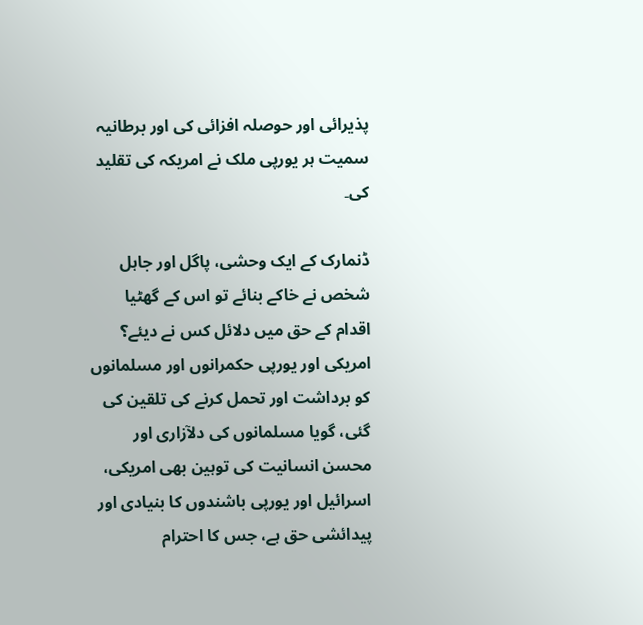پذیرائی اور حوصلہ افزائی کی اور برطانیہ سمیت ہر یورپی ملک نے امریکہ کی تقلید کی۔

ڈنمارک کے ایک وحشی، پاگل اور جاہل شخص نے خاکے بنائے تو اس کے گھٹیا اقدام کے حق میں دلائل کس نے دیئے؟ امریکی اور یورپی حکمرانوں اور مسلمانوں کو برداشت اور تحمل کرنے کی تلقین کی گئی، گویا مسلمانوں کی دلآزاری اور محسن انسانیت کی توہین بھی امریکی، اسرائیل اور یورپی باشندوں کا بنیادی اور پیدائشی حق ہے، جس کا احترام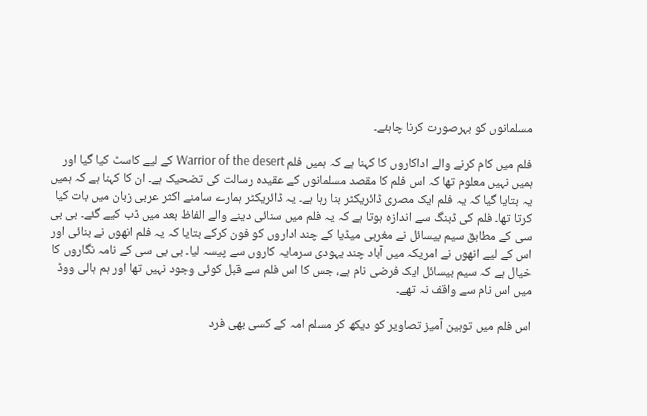مسلمانوں کو بہرصورت کرنا چاہئے۔

فلم میں کام کرنے والے اداکاروں کا کہنا ہے کہ ہمیں فلم Warrior of the desert کے لیے کاسٹ کیا گیا اور ہمیں نہیں معلوم تھا کہ اس فلم کا مقصد مسلمانوں کے عقیدہ رسالت کی تضحیک ہے۔ ان کا کہنا ہے کہ ہمیں یہ بتایا گیا کہ یہ فلم ایک مصری ڈائریکٹر بنا رہا ہے۔ یہ ڈائریکٹر ہمارے سامنے اکثر عربی زبان میں بات کیا کرتا تھا۔ فلم کی ڈبنگ سے اندازہ ہوتا ہے کہ یہ فلم میں سنائی دینے والے الفاظ بعد میں ڈب کیے گئے۔ بی بی سی کے مطابق سیم بیسائل نے مغربی میڈیا کے چند اداروں کو فون کرکے بتایا کہ یہ فلم انھوں نے بنائی اور اس کے لیے انھوں نے امریکہ میں آباد چند یہودی سرمایہ کاروں سے پیسہ لیا۔ بی بی سی کے نامہ نگاروں کا خیال ہے کہ سیم بیسائل ایک فرضی نام ہے، جس کا اس فلم سے قبل کوئی وجود نہیں تھا اور ہم ہالی ووڈ میں اس نام سے واقف نہ تھے۔

اس فلم میں توہین آمیز تصاویر کو دیکھ کر مسلم امہ کے کسی بھی فرد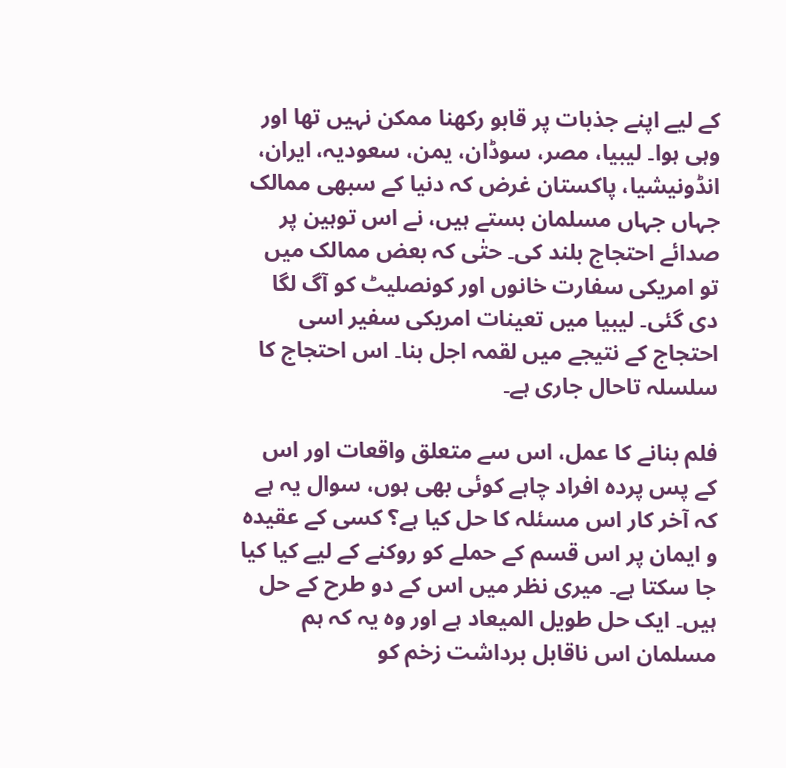کے لیے اپنے جذبات پر قابو رکھنا ممکن نہیں تھا اور وہی ہوا۔ لیبیا، مصر، سوڈان، یمن، سعودیہ، ایران، انڈونیشیا، پاکستان غرض کہ دنیا کے سبھی ممالک جہاں جہاں مسلمان بستے ہیں، نے اس توہین پر صدائے احتجاج بلند کی۔ حتٰی کہ بعض ممالک میں تو امریکی سفارت خانوں اور کونصلیٹ کو آگ لگا دی گئی۔ لیبیا میں تعینات امریکی سفیر اسی احتجاج کے نتیجے میں لقمہ اجل بنا۔ اس احتجاج کا سلسلہ تاحال جاری ہے۔

فلم بنانے کا عمل، اس سے متعلق واقعات اور اس کے پس پردہ افراد چاہے کوئی بھی ہوں، سوال یہ ہے کہ آخر کار اس مسئلہ کا حل کیا ہے؟ کسی کے عقیدہ و ایمان پر اس قسم کے حملے کو روکنے کے لیے کیا کیا جا سکتا ہے۔ میری نظر میں اس کے دو طرح کے حل ہیں۔ ایک حل طویل المیعاد ہے اور وہ یہ کہ ہم مسلمان اس ناقابل برداشت زخم کو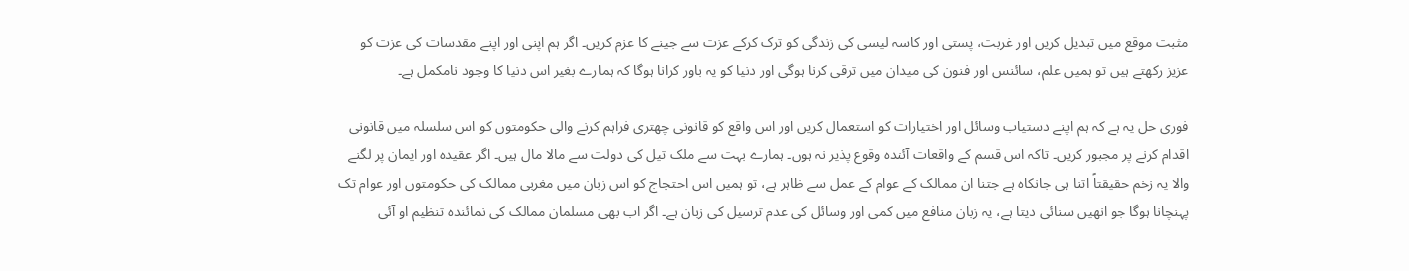مثبت موقع میں تبدیل کریں اور غربت، پستی اور کاسہ لیسی کی زندگی کو ترک کرکے عزت سے جینے کا عزم کریں۔ اگر ہم اپنی اور اپنے مقدسات کی عزت کو عزیز رکھتے ہیں تو ہمیں علم، سائنس اور فنون کی میدان میں ترقی کرنا ہوگی اور دنیا کو یہ باور کرانا ہوگا کہ ہمارے بغیر اس دنیا کا وجود نامکمل ہے۔

فوری حل یہ ہے کہ ہم اپنے دستیاب وسائل اور اختیارات کو استعمال کریں اور اس واقع کو قانونی چھتری فراہم کرنے والی حکومتوں کو اس سلسلہ میں قانونی اقدام کرنے پر مجبور کریں۔ تاکہ اس قسم کے واقعات آئندہ وقوع پذیر نہ ہوں۔ ہمارے بہت سے ملک تیل کی دولت سے مالا مال ہیں۔ اگر عقیدہ اور ایمان پر لگنے والا یہ زخم حقیقتاً اتنا ہی جانکاہ ہے جتنا ان ممالک کے عوام کے عمل سے ظاہر ہے، تو ہمیں اس احتجاج کو اس زبان میں مغربی ممالک کی حکومتوں اور عوام تک پہنچانا ہوگا جو انھیں سنائی دیتا ہے، یہ زبان منافع میں کمی اور وسائل کی عدم ترسیل کی زبان ہے۔ اگر اب بھی مسلمان ممالک کی نمائندہ تنظیم او آئی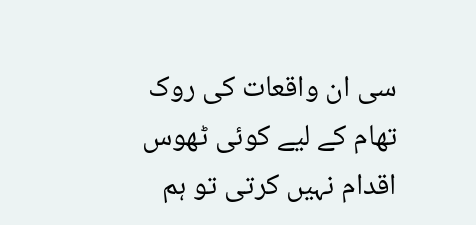سی ان واقعات کی روک تھام کے لیے کوئی ٹھوس اقدام نہیں کرتی تو ہم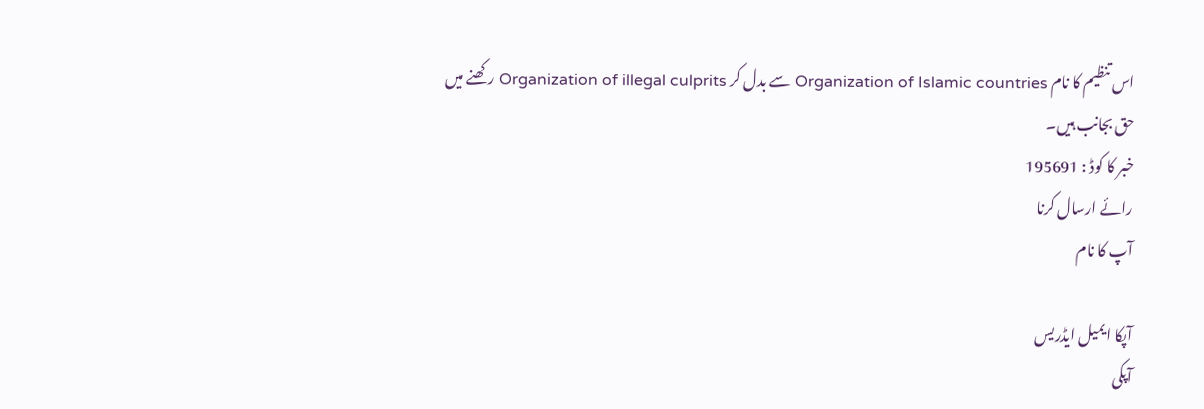اس تنظیم کا نام Organization of Islamic countries سے بدل کر Organization of illegal culprits رکھنے میں حق بجانب ہیں۔
خبر کا کوڈ : 195691
رائے ارسال کرنا
آپ کا نام

آپکا ایمیل ایڈریس
آپکی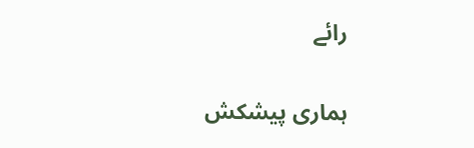رائے

ہماری پیشکش